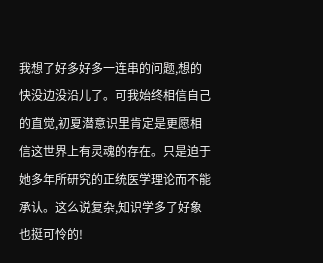我想了好多好多一连串的问题,想的快没边没沿儿了。可我始终相信自己的直觉,初夏潜意识里肯定是更愿相信这世界上有灵魂的存在。只是迫于她多年所研究的正统医学理论而不能承认。这么说复杂,知识学多了好象也挺可怜的!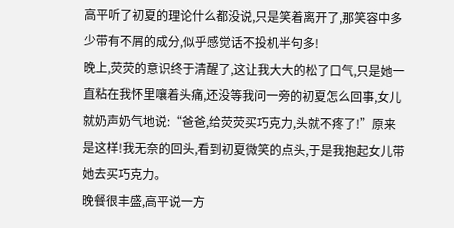高平听了初夏的理论什么都没说,只是笑着离开了,那笑容中多少带有不屑的成分,似乎感觉话不投机半句多!
晚上,荧荧的意识终于清醒了,这让我大大的松了口气,只是她一直粘在我怀里嚷着头痛,还没等我问一旁的初夏怎么回事,女儿就奶声奶气地说:“爸爸,给荧荧买巧克力,头就不疼了!”原来是这样!我无奈的回头,看到初夏微笑的点头,于是我抱起女儿带她去买巧克力。
晚餐很丰盛,高平说一方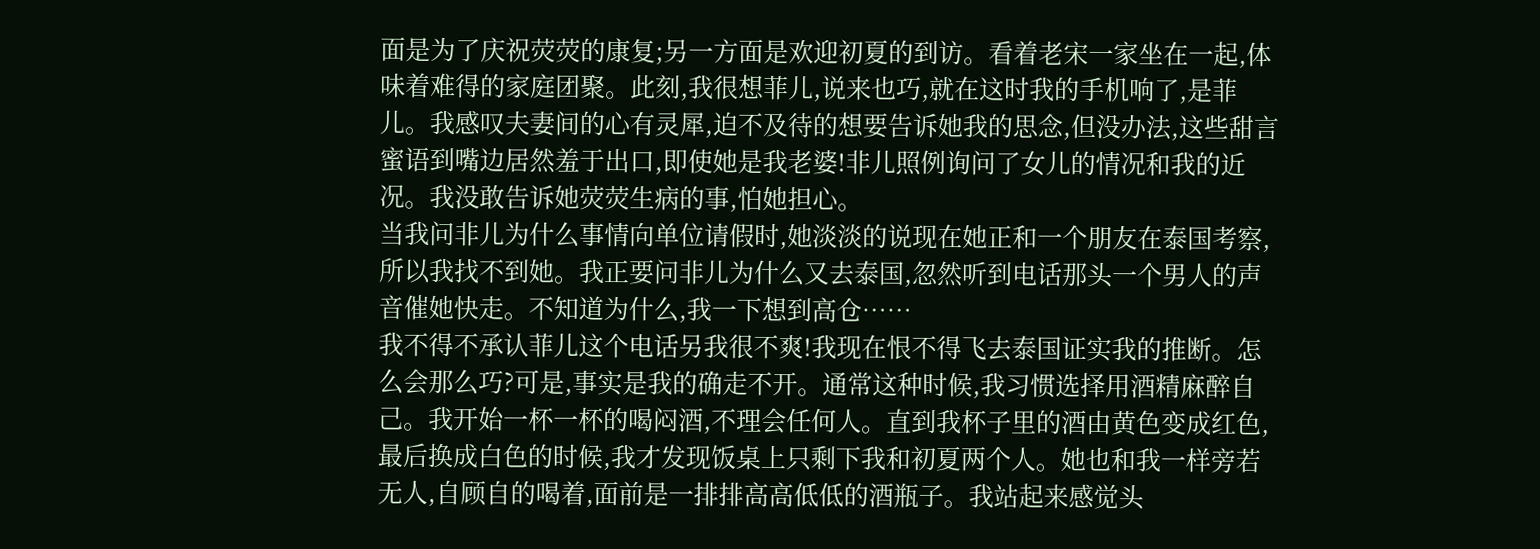面是为了庆祝荧荧的康复;另一方面是欢迎初夏的到访。看着老宋一家坐在一起,体味着难得的家庭团聚。此刻,我很想菲儿,说来也巧,就在这时我的手机响了,是菲儿。我感叹夫妻间的心有灵犀,迫不及待的想要告诉她我的思念,但没办法,这些甜言蜜语到嘴边居然羞于出口,即使她是我老婆!非儿照例询问了女儿的情况和我的近况。我没敢告诉她荧荧生病的事,怕她担心。
当我问非儿为什么事情向单位请假时,她淡淡的说现在她正和一个朋友在泰国考察,所以我找不到她。我正要问非儿为什么又去泰国,忽然听到电话那头一个男人的声音催她快走。不知道为什么,我一下想到高仓……
我不得不承认菲儿这个电话另我很不爽!我现在恨不得飞去泰国证实我的推断。怎么会那么巧?可是,事实是我的确走不开。通常这种时候,我习惯选择用酒精麻醉自己。我开始一杯一杯的喝闷酒,不理会任何人。直到我杯子里的酒由黄色变成红色,最后换成白色的时候,我才发现饭桌上只剩下我和初夏两个人。她也和我一样旁若无人,自顾自的喝着,面前是一排排高高低低的酒瓶子。我站起来感觉头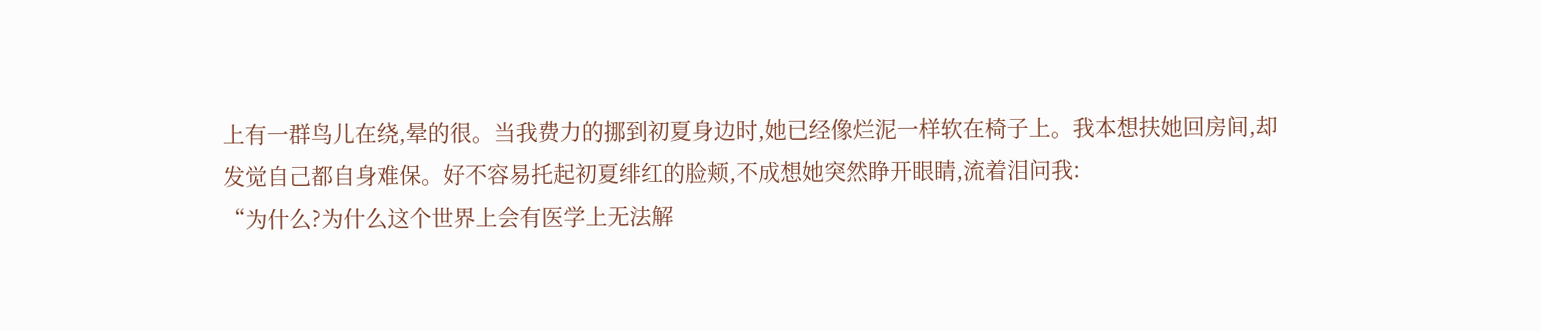上有一群鸟儿在绕,晕的很。当我费力的挪到初夏身边时,她已经像烂泥一样软在椅子上。我本想扶她回房间,却发觉自己都自身难保。好不容易托起初夏绯红的脸颊,不成想她突然睁开眼睛,流着泪问我:
“为什么?为什么这个世界上会有医学上无法解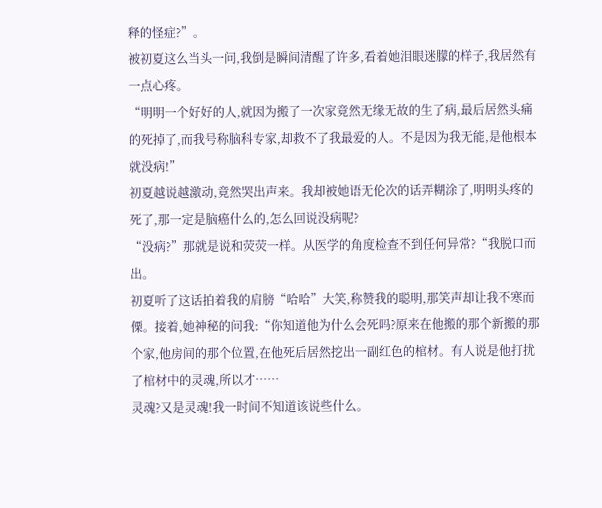释的怪症?”。
被初夏这么当头一问,我倒是瞬间清醒了许多,看着她泪眼迷朦的样子,我居然有一点心疼。
“明明一个好好的人,就因为搬了一次家竟然无缘无故的生了病,最后居然头痛的死掉了,而我号称脑科专家,却救不了我最爱的人。不是因为我无能,是他根本就没病!”
初夏越说越激动,竟然哭出声来。我却被她语无伦次的话弄糊涂了,明明头疼的死了,那一定是脑癌什么的,怎么回说没病呢?
“没病?”那就是说和荧荧一样。从医学的角度检查不到任何异常?“我脱口而出。
初夏听了这话拍着我的肩膀“哈哈”大笑,称赞我的聪明,那笑声却让我不寒而傈。接着,她神秘的问我:“你知道他为什么会死吗?原来在他搬的那个新搬的那个家,他房间的那个位置,在他死后居然挖出一副红色的棺材。有人说是他打扰了棺材中的灵魂,所以才……
灵魂?又是灵魂!我一时间不知道该说些什么。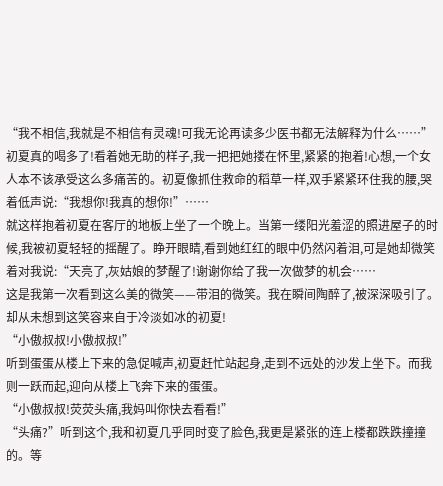“我不相信,我就是不相信有灵魂!可我无论再读多少医书都无法解释为什么……”
初夏真的喝多了!看着她无助的样子,我一把把她搂在怀里,紧紧的抱着!心想,一个女人本不该承受这么多痛苦的。初夏像抓住救命的稻草一样,双手紧紧环住我的腰,哭着低声说:“我想你!我真的想你!”……
就这样抱着初夏在客厅的地板上坐了一个晚上。当第一缕阳光羞涩的照进屋子的时候,我被初夏轻轻的摇醒了。睁开眼睛,看到她红红的眼中仍然闪着泪,可是她却微笑着对我说:“天亮了,灰姑娘的梦醒了!谢谢你给了我一次做梦的机会……
这是我第一次看到这么美的微笑——带泪的微笑。我在瞬间陶醉了,被深深吸引了。却从未想到这笑容来自于冷淡如冰的初夏!
“小傲叔叔!小傲叔叔!”
听到蛋蛋从楼上下来的急促喊声,初夏赶忙站起身,走到不远处的沙发上坐下。而我则一跃而起,迎向从楼上飞奔下来的蛋蛋。
“小傲叔叔!荧荧头痛,我妈叫你快去看看!”
“头痛?”听到这个,我和初夏几乎同时变了脸色,我更是紧张的连上楼都跌跌撞撞的。等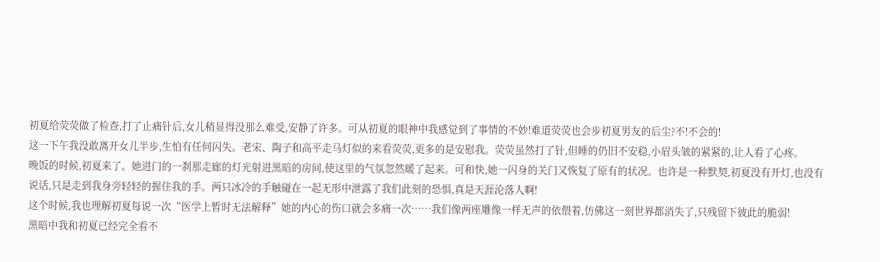初夏给荧荧做了检查,打了止痛针后,女儿稍显得没那么难受,安静了许多。可从初夏的眼神中我感觉到了事情的不妙!难道荧荧也会步初夏男友的后尘?不!不会的!
这一下午我没敢离开女儿半步,生怕有任何闪失。老宋、陶子和高平走马灯似的来看荧荧,更多的是安慰我。荧荧虽然打了针,但睡的仍旧不安稳,小眉头皱的紧紧的,让人看了心疼。
晚饭的时候,初夏来了。她进门的一刹那走廊的灯光射进黑暗的房间,使这里的气氛忽然暖了起来。可和快,她一闪身的关门又恢复了原有的状况。也许是一种默契,初夏没有开灯,也没有说话,只是走到我身旁轻轻的握住我的手。两只冰冷的手触碰在一起无形中泄露了我们此刻的恐惧,真是天涯沦落人啊!
这个时候,我也理解初夏每说一次“医学上暂时无法解释”她的内心的伤口就会多痛一次……我们像两座雕像一样无声的依偎着,仿佛这一刻世界都消失了,只残留下彼此的脆弱!
黑暗中我和初夏已经完全看不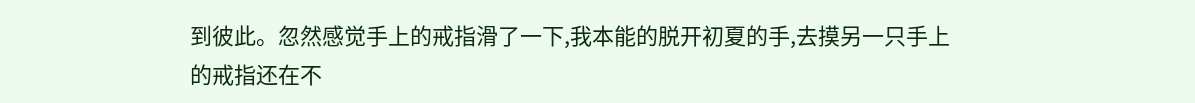到彼此。忽然感觉手上的戒指滑了一下,我本能的脱开初夏的手,去摸另一只手上的戒指还在不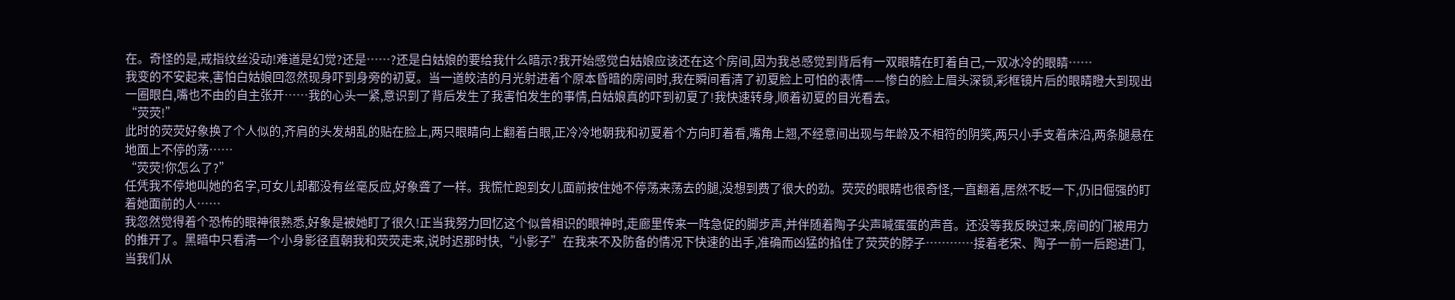在。奇怪的是,戒指纹丝没动!难道是幻觉?还是……?还是白姑娘的要给我什么暗示?我开始感觉白姑娘应该还在这个房间,因为我总感觉到背后有一双眼睛在盯着自己,一双冰冷的眼睛……
我变的不安起来,害怕白姑娘回忽然现身吓到身旁的初夏。当一道皎洁的月光射进着个原本昏暗的房间时,我在瞬间看清了初夏脸上可怕的表情——惨白的脸上眉头深锁,彩框镜片后的眼睛瞪大到现出一圈眼白,嘴也不由的自主张开……我的心头一紧,意识到了背后发生了我害怕发生的事情,白姑娘真的吓到初夏了!我快速转身,顺着初夏的目光看去。
“荧荧!”
此时的荧荧好象换了个人似的,齐肩的头发胡乱的贴在脸上,两只眼睛向上翻着白眼,正冷冷地朝我和初夏着个方向盯着看,嘴角上翘,不经意间出现与年龄及不相符的阴笑,两只小手支着床沿,两条腿悬在地面上不停的荡……
“荧荧!你怎么了?”
任凭我不停地叫她的名字,可女儿却都没有丝毫反应,好象聋了一样。我慌忙跑到女儿面前按住她不停荡来荡去的腿,没想到费了很大的劲。荧荧的眼睛也很奇怪,一直翻着,居然不眨一下,仍旧倔强的盯着她面前的人……
我忽然觉得着个恐怖的眼神很熟悉,好象是被她盯了很久!正当我努力回忆这个似曾相识的眼神时,走廊里传来一阵急促的脚步声,并伴随着陶子尖声喊蛋蛋的声音。还没等我反映过来,房间的门被用力的推开了。黑暗中只看清一个小身影径直朝我和荧荧走来,说时迟那时快,“小影子”在我来不及防备的情况下快速的出手,准确而凶猛的掐住了荧荧的脖子…………接着老宋、陶子一前一后跑进门,当我们从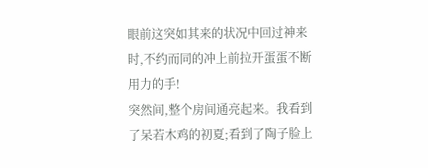眼前这突如其来的状况中回过神来时,不约而同的冲上前拉开蛋蛋不断用力的手!
突然间,整个房间通亮起来。我看到了呆若木鸡的初夏;看到了陶子脸上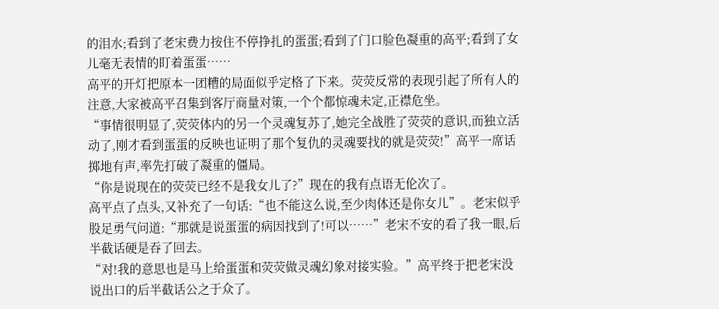的泪水;看到了老宋费力按住不停挣扎的蛋蛋;看到了门口脸色凝重的高平;看到了女儿毫无表情的盯着蛋蛋……
高平的开灯把原本一团糟的局面似乎定格了下来。荧荧反常的表现引起了所有人的注意,大家被高平召集到客厅商量对策,一个个都惊魂未定,正襟危坐。
“事情很明显了,荧荧体内的另一个灵魂复苏了,她完全战胜了荧荧的意识,而独立活动了,刚才看到蛋蛋的反映也证明了那个复仇的灵魂要找的就是荧荧!”高平一席话掷地有声,率先打破了凝重的僵局。
“你是说现在的荧荧已经不是我女儿了?”现在的我有点语无伦次了。
高平点了点头,又补充了一句话:“也不能这么说,至少肉体还是你女儿”。老宋似乎股足勇气问道:“那就是说蛋蛋的病因找到了!可以……”老宋不安的看了我一眼,后半截话硬是吞了回去。
“对!我的意思也是马上给蛋蛋和荧荧做灵魂幻象对接实验。”高平终于把老宋没说出口的后半截话公之于众了。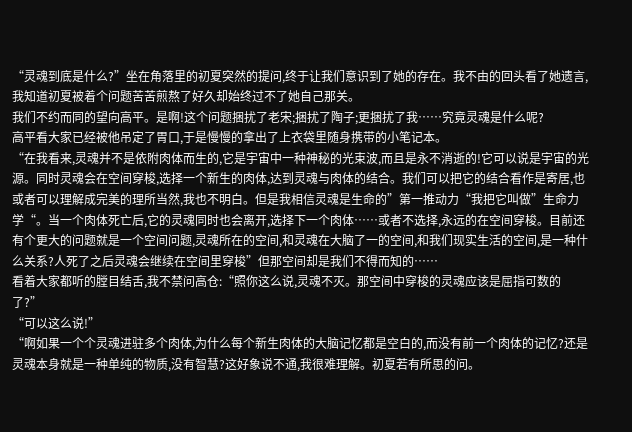“灵魂到底是什么?”坐在角落里的初夏突然的提问,终于让我们意识到了她的存在。我不由的回头看了她遗言,我知道初夏被着个问题苦苦煎熬了好久却始终过不了她自己那关。
我们不约而同的望向高平。是啊!这个问题捆扰了老宋;捆扰了陶子;更捆扰了我……究竟灵魂是什么呢?
高平看大家已经被他吊定了胃口,于是慢慢的拿出了上衣袋里随身携带的小笔记本。
“在我看来,灵魂并不是依附肉体而生的,它是宇宙中一种神秘的光束波,而且是永不消逝的!它可以说是宇宙的光源。同时灵魂会在空间穿梭,选择一个新生的肉体,达到灵魂与肉体的结合。我们可以把它的结合看作是寄居,也或者可以理解成完美的理所当然,我也不明白。但是我相信灵魂是生命的”第一推动力“我把它叫做”生命力学“。当一个肉体死亡后,它的灵魂同时也会离开,选择下一个肉体……或者不选择,永远的在空间穿梭。目前还有个更大的问题就是一个空间问题,灵魂所在的空间,和灵魂在大脑了一的空间,和我们现实生活的空间,是一种什么关系?人死了之后灵魂会继续在空间里穿梭”但那空间却是我们不得而知的……
看着大家都听的膛目结舌,我不禁问高仓:“照你这么说,灵魂不灭。那空间中穿梭的灵魂应该是屈指可数的了?”
“可以这么说!”
“啊如果一个个灵魂进驻多个肉体,为什么每个新生肉体的大脑记忆都是空白的,而没有前一个肉体的记忆?还是灵魂本身就是一种单纯的物质,没有智慧?这好象说不通,我很难理解。初夏若有所思的问。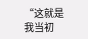“这就是我当初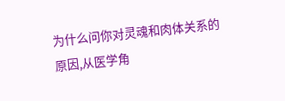为什么问你对灵魂和肉体关系的原因,从医学角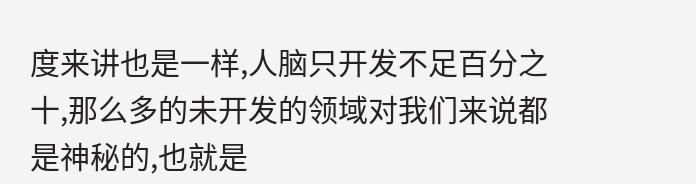度来讲也是一样,人脑只开发不足百分之十,那么多的未开发的领域对我们来说都是神秘的,也就是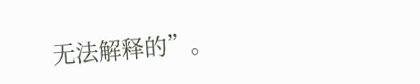无法解释的”。